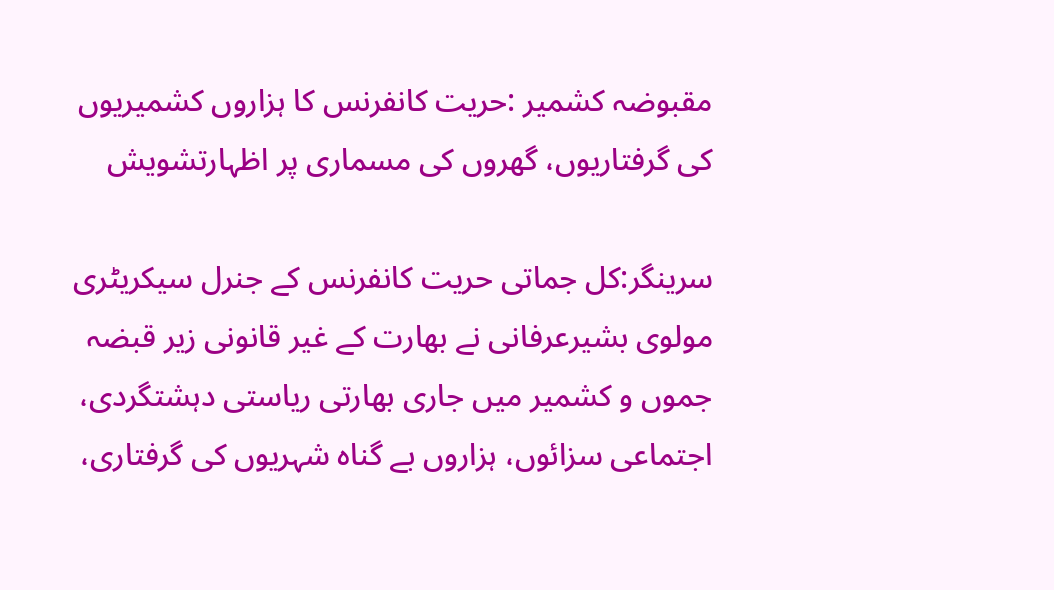مقبوضہ کشمیر :حریت کانفرنس کا ہزاروں کشمیریوں کی گرفتاریوں، گھروں کی مسماری پر اظہارتشویش

سرینگر:کل جماتی حریت کانفرنس کے جنرل سیکریٹری مولوی بشیرعرفانی نے بھارت کے غیر قانونی زیر قبضہ جموں و کشمیر میں جاری بھارتی ریاستی دہشتگردی، اجتماعی سزائوں، ہزاروں بے گناہ شہریوں کی گرفتاری،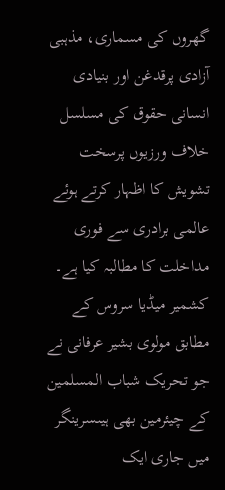گھروں کی مسماری، مذہبی آزادی پرقدغن اور بنیادی انسانی حقوق کی مسلسل خلاف ورزیوں پرسخت تشویش کا اظہار کرتے ہوئے عالمی برادری سے فوری مداخلت کا مطالبہ کیا ہے۔
کشمیر میڈیا سروس کے مطابق مولوی بشیر عرفانی نے جو تحریک شباب المسلمین کے چیئرمین بھی ہیںسرینگر میں جاری ایک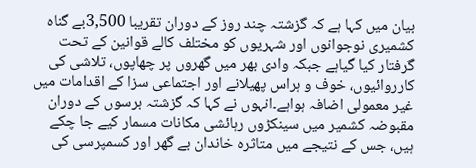بیان میں کہا ہے کہ گزشتہ چند روز کے دوران تقریبا 3,500بے گناہ کشمیری نوجوانوں اور شہریوں کو مختلف کالے قوانین کے تحت گرفتار کیا گیاہے جبکہ وادی بھر میں گھروں پر چھاپوں، تلاشی کی کارروائیوں، خوف و ہراس پھیلانے اور اجتماعی سزا کے اقدامات میں غیر معمولی اضافہ ہواہے۔انہوں نے کہا کہ گزشتہ برسوں کے دوران مقبوضہ کشمیر میں سینکڑوں رہائشی مکانات مسمار کیے جا چکے ہیں، جس کے نتیجے میں متاثرہ خاندان بے گھر اور کسمپرسی کی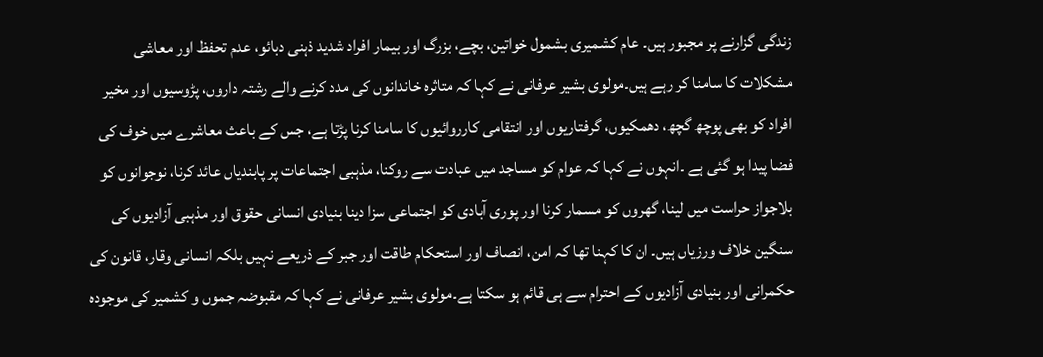زندگی گزارنے پر مجبور ہیں۔ عام کشمیری بشمول خواتین، بچے، بزرگ اور بیمار افراد شدید ذہنی دبائو، عدم تحفظ اور معاشی مشکلات کا سامنا کر رہے ہیں۔مولوی بشیر عرفانی نے کہا کہ متاثرہ خاندانوں کی مدد کرنے والے رشتہ داروں، پڑوسیوں اور مخیر افراد کو بھی پوچھ گچھ، دھمکیوں، گرفتاریوں اور انتقامی کارروائیوں کا سامنا کرنا پڑتا ہے، جس کے باعث معاشرے میں خوف کی فضا پیدا ہو گئی ہے ۔انہوں نے کہا کہ عوام کو مساجد میں عبادت سے روکنا، مذہبی اجتماعات پر پابندیاں عائد کرنا، نوجوانوں کو بلاجواز حراست میں لینا، گھروں کو مسمار کرنا اور پوری آبادی کو اجتماعی سزا دینا بنیادی انسانی حقوق اور مذہبی آزادیوں کی سنگین خلاف ورزیاں ہیں۔ ان کا کہنا تھا کہ امن، انصاف اور استحکام طاقت اور جبر کے ذریعے نہیں بلکہ انسانی وقار، قانون کی حکمرانی اور بنیادی آزادیوں کے احترام سے ہی قائم ہو سکتا ہے۔مولوی بشیر عرفانی نے کہا کہ مقبوضہ جموں و کشمیر کی موجودہ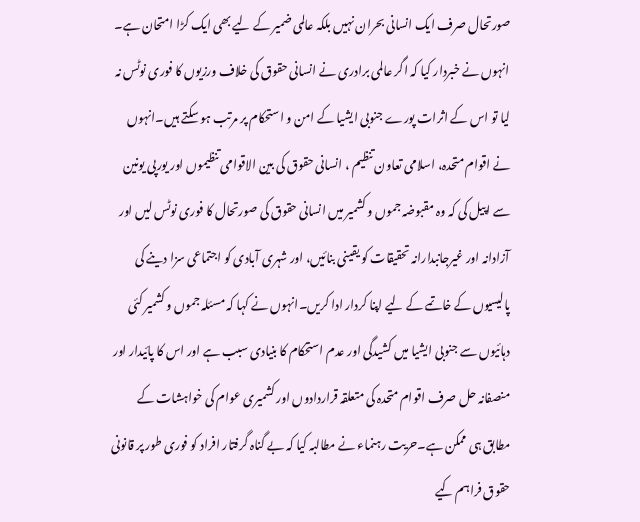صورتحال صرف ایک انسانی بحران نہیں بلکہ عالمی ضمیر کے لیے بھی ایک کڑا امتحان ہے۔ انہوں نے خبردار کیا کہ اگر عالمی برادری نے انسانی حقوق کی خلاف ورزیوں کا فوری نوٹس نہ لیا تو اس کے اثرات پورے جنوبی ایشیا کے امن و استحکام پر مرتب ہو سکتے ہیں۔انہوں نے اقوام متحدہ، اسلامی تعاون تنظیم ، انسانی حقوق کی بین الاقوامی تنظیموں اور یورپی یونین سے اپیل کی کہ وہ مقبوضہ جموں و کشمیر میں انسانی حقوق کی صورتحال کا فوری نوٹس لیں اور آزادانہ اور غیرجانبدارانہ تحقیقات کو یقینی بنائیں، اور شہری آبادی کو اجتماعی سزا دینے کی پالیسیوں کے خاتمے کے لیے اپنا کردار ادا کریں۔انہوں نے کہا کہ مسئلہ جموں و کشمیر کئی دہائیوں سے جنوبی ایشیا میں کشیدگی اور عدم استحکام کا بنیادی سبب ہے اور اس کا پائیدار اور منصفانہ حل صرف اقوام متحدہ کی متعلقہ قراردادوں اور کشمیری عوام کی خواہشات کے مطابق ہی ممکن ہے۔حریت رہنماء نے مطالبہ کیا کہ بے گناہ گرفتار افراد کو فوری طور پر قانونی حقوق فراہم کیے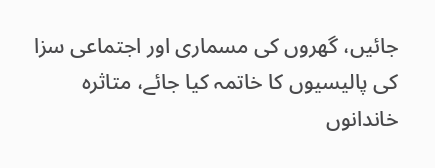جائیں، گھروں کی مسماری اور اجتماعی سزا کی پالیسیوں کا خاتمہ کیا جائے، متاثرہ خاندانوں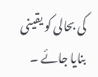کی بحالی کو یقینی بنایا جائے ۔